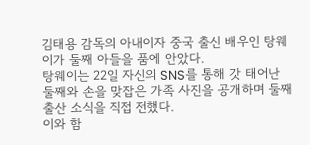김태용 감독의 아내이자 중국 출신 배우인 탕웨이가 둘째 아들을 품에 안았다.
탕웨이는 22일 자신의 SNS를 통해 갓 태어난 둘째와 손을 맞잡은 가족 사진을 공개하며 둘째 출산 소식을 직접 전했다.
이와 함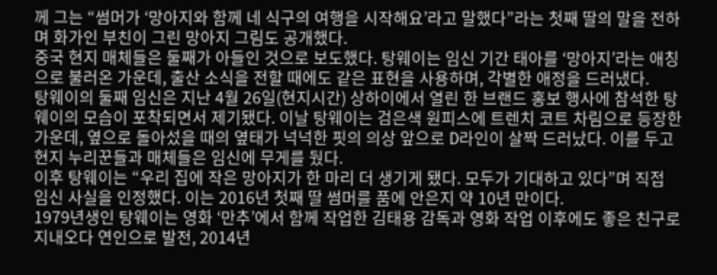께 그는 “썸머가 ‘망아지와 함께 네 식구의 여행을 시작해요’라고 말했다”라는 첫째 딸의 말을 전하며 화가인 부친이 그린 망아지 그림도 공개했다.
중국 현지 매체들은 둘째가 아들인 것으로 보도했다. 탕웨이는 임신 기간 태아를 ‘망아지’라는 애칭으로 불러온 가운데, 출산 소식을 전할 때에도 같은 표현을 사용하며, 각별한 애정을 드러냈다.
탕웨이의 둘째 임신은 지난 4월 26일(현지시간) 상하이에서 열린 한 브랜드 홍보 행사에 참석한 탕웨이의 모습이 포착되면서 제기됐다. 이날 탕웨이는 검은색 원피스에 트렌치 코트 차림으로 등장한 가운데, 옆으로 돌아섰을 때의 옆태가 넉넉한 핏의 의상 앞으로 D라인이 살짝 드러났다. 이를 두고 현지 누리꾼들과 매체들은 임신에 무게를 뒀다.
이후 탕웨이는 “우리 집에 작은 망아지가 한 마리 더 생기게 됐다. 모두가 기대하고 있다”며 직접 임신 사실을 인정했다. 이는 2016년 첫째 딸 썸머를 품에 안은지 약 10년 만이다.
1979년생인 탕웨이는 영화 ‘만추’에서 함께 작업한 김태용 감독과 영화 작업 이후에도 좋은 친구로 지내오다 연인으로 발전, 2014년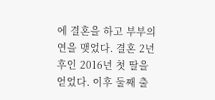에 결혼을 하고 부부의 연을 맺었다. 결혼 2년 후인 2016년 첫 딸을 얻었다. 이후 둘째 출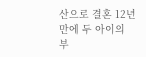산으로 결혼 12년 만에 두 아이의 부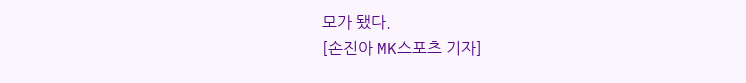모가 됐다.
[손진아 MK스포츠 기자]